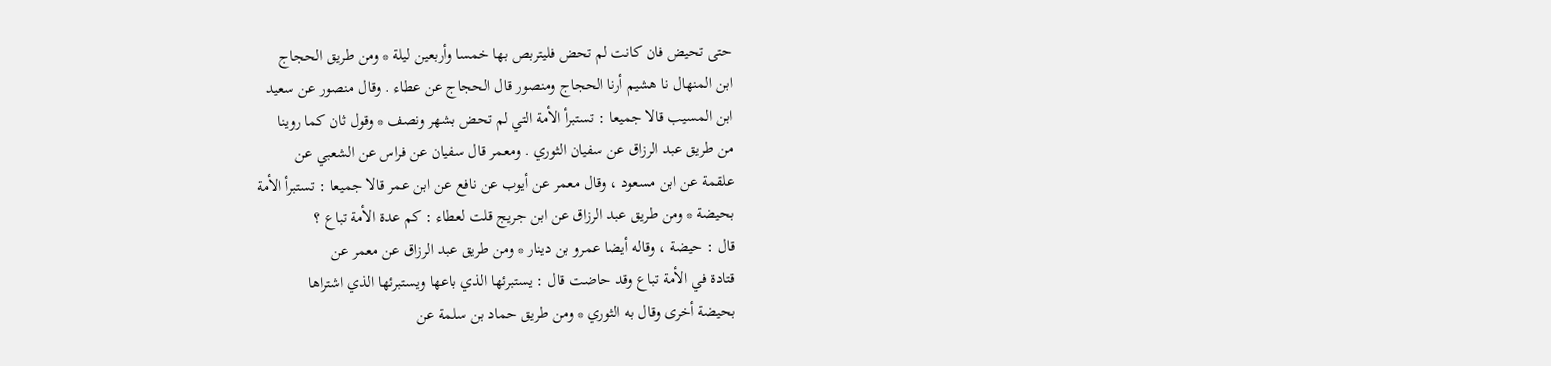حتى تحيض فان كانت لم تحض فليتربص بها خمسا وأربعين ليلة * ومن طريق الحجاج
ابن المنهال نا هشيم أرنا الحجاج ومنصور قال الحجاج عن عطاء . وقال منصور عن سعيد
ابن المسيب قالا جميعا : تستبرأ الأمة التي لم تحض بشهر ونصف * وقول ثان كما روينا
من طريق عبد الرزاق عن سفيان الثوري . ومعمر قال سفيان عن فراس عن الشعبي عن
علقمة عن ابن مسعود ، وقال معمر عن أيوب عن نافع عن ابن عمر قالا جميعا : تستبرأ الأمة
بحيضة * ومن طريق عبد الرزاق عن ابن جريج قلت لعطاء : كم عدة الأمة تباع ؟
قال : حيضة ، وقاله أيضا عمرو بن دينار * ومن طريق عبد الرزاق عن معمر عن
قتادة في الأمة تباع وقد حاضت قال : يستبرئها الذي باعها ويستبرئها الذي اشتراها
بحيضة أخرى وقال به الثوري * ومن طريق حماد بن سلمة عن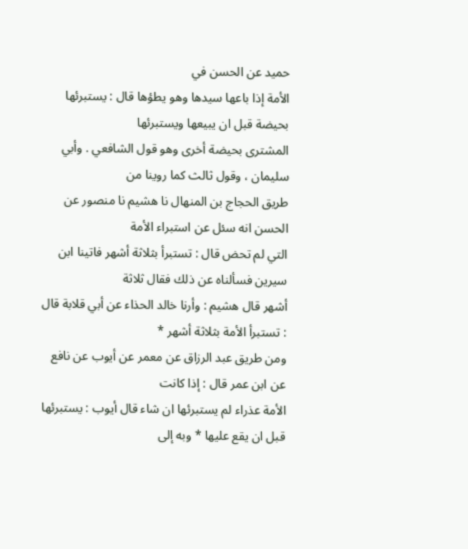حميد عن الحسن في
الأمة إذا باعها سيدها وهو يطؤها قال : يستبرئها بحيضة قبل ان يبيعها ويستبرئها
المشترى بحيضة أخرى وهو قول الشافعي . وأبي سليمان ، وقول ثالث كما روينا من
طريق الحجاج بن المنهال نا هشيم نا منصور عن الحسن انه سئل عن استبراء الأمة
التي لم تحض قال : تستبرأ بثلاثة أشهر فاتينا ابن سيرين فسألناه عن ذلك فقال ثلاثة
أشهر قال هشيم : وأرنا خالد الحذاء عن أبي قلابة قال : تستبرأ الأمة بثلاثة أشهر *
ومن طريق عبد الرزاق عن معمر عن أيوب عن نافع عن ابن عمر قال : إذا كانت
الأمة عذراء لم يستبرئها ان شاء قال أيوب : يستبرئها قبل ان يقع عليها * وبه إلى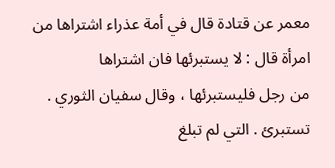معمر عن قتادة قال في أمة عذراء اشتراها من امرأة قال : لا يستبرئها فان اشتراها
من رجل فليستبرئها ، وقال سفيان الثوري . تستبرئ . التي لم تبلغ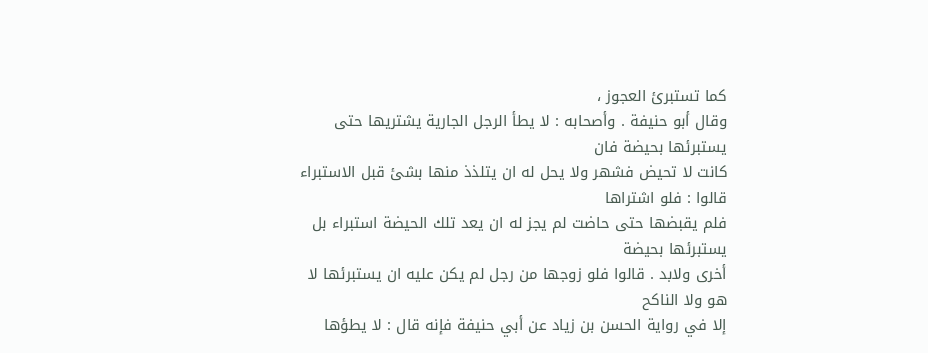كما تستبرئ العجوز ،
وقال أبو حنيفة . وأصحابه : لا يطأ الرجل الجارية يشتريها حتى يستبرئها بحيضة فان
كانت لا تحيض فشهر ولا يحل له ان يتلذذ منها بشئ قبل الاستبراء قالوا : فلو اشتراها
فلم يقبضها حتى حاضت لم يجز له ان يعد تلك الحيضة استبراء بل يستبرئها بحيضة
أخرى ولابد . قالوا فلو زوجها من رجل لم يكن عليه ان يستبرئها لا هو ولا الناكح
إلا في رواية الحسن بن زياد عن أبي حنيفة فإنه قال : لا يطؤها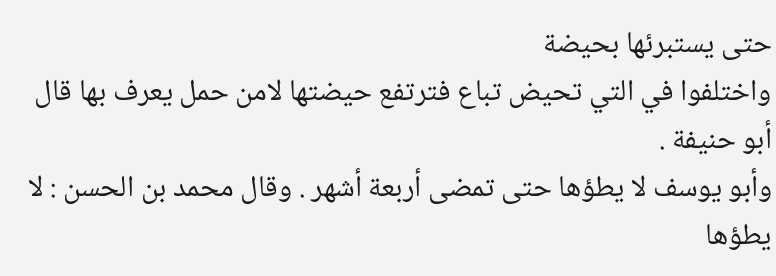حتى يستبرئها بحيضة
واختلفوا في التي تحيض تباع فترتفع حيضتها لامن حمل يعرف بها قال أبو حنيفة .
وأبو يوسف لا يطؤها حتى تمضى أربعة أشهر . وقال محمد بن الحسن : لا يطؤها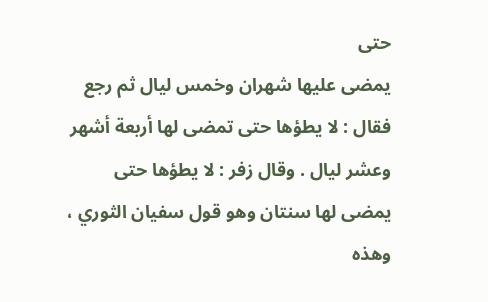حتى
يمضى عليها شهران وخمس ليال ثم رجع فقال : لا يطؤها حتى تمضى لها أربعة أشهر
وعشر ليال . وقال زفر : لا يطؤها حتى يمضى لها سنتان وهو قول سفيان الثوري ، وهذه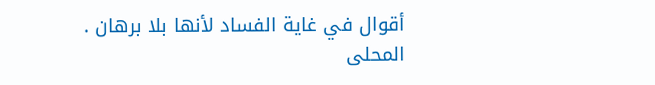أقوال في غاية الفساد لأنها بلا برهان .
المحلى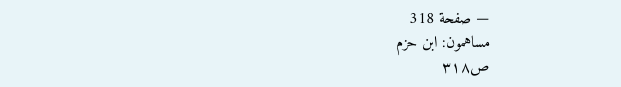— صفحة 318
مساهمون: ابن حزم
ص٣١٨